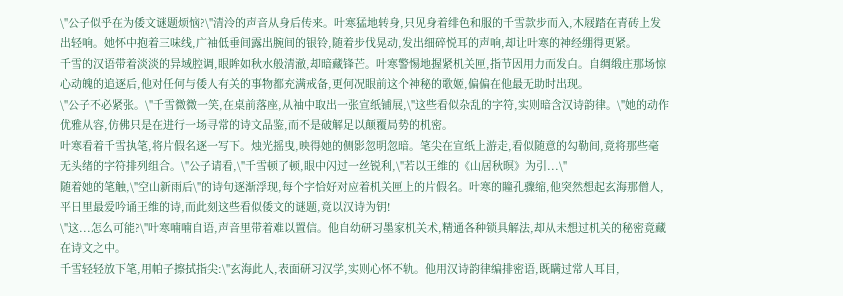\"公子似乎在为倭文谜题烦恼?\"清泠的声音从身后传来。叶寒猛地转身,只见身着绯色和服的千雪款步而入,木屐踏在青砖上发出轻响。她怀中抱着三味线,广袖低垂间露出腕间的银铃,随着步伐晃动,发出细碎悦耳的声响,却让叶寒的神经绷得更紧。
千雪的汉语带着淡淡的异域腔调,眼眸如秋水般清澈,却暗藏锋芒。叶寒警惕地握紧机关匣,指节因用力而发白。自绸缎庄那场惊心动魄的追逐后,他对任何与倭人有关的事物都充满戒备,更何况眼前这个神秘的歌姬,偏偏在他最无助时出现。
\"公子不必紧张。\"千雪微微一笑,在桌前落座,从袖中取出一张宣纸铺展,\"这些看似杂乱的字符,实则暗含汉诗韵律。\"她的动作优雅从容,仿佛只是在进行一场寻常的诗文品鉴,而不是破解足以颠覆局势的机密。
叶寒看着千雪执笔,将片假名逐一写下。烛光摇曳,映得她的侧影忽明忽暗。笔尖在宣纸上游走,看似随意的勾勒间,竟将那些毫无头绪的字符排列组合。\"公子请看,\"千雪顿了顿,眼中闪过一丝锐利,\"若以王维的《山居秋暝》为引...\"
随着她的笔触,\"空山新雨后\"的诗句逐渐浮现,每个字恰好对应着机关匣上的片假名。叶寒的瞳孔骤缩,他突然想起玄海那僧人,平日里最爱吟诵王维的诗,而此刻这些看似倭文的谜题,竟以汉诗为钥!
\"这...怎么可能?\"叶寒喃喃自语,声音里带着难以置信。他自幼研习墨家机关术,精通各种锁具解法,却从未想过机关的秘密竟藏在诗文之中。
千雪轻轻放下笔,用帕子擦拭指尖:\"玄海此人,表面研习汉学,实则心怀不轨。他用汉诗韵律编排密语,既瞒过常人耳目,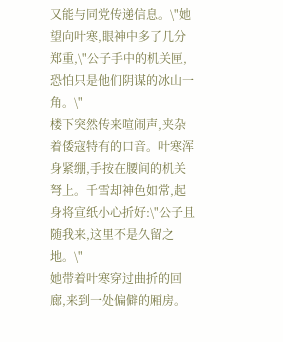又能与同党传递信息。\"她望向叶寒,眼神中多了几分郑重,\"公子手中的机关匣,恐怕只是他们阴谋的冰山一角。\"
楼下突然传来喧闹声,夹杂着倭寇特有的口音。叶寒浑身紧绷,手按在腰间的机关弩上。千雪却神色如常,起身将宣纸小心折好:\"公子且随我来,这里不是久留之地。\"
她带着叶寒穿过曲折的回廊,来到一处偏僻的厢房。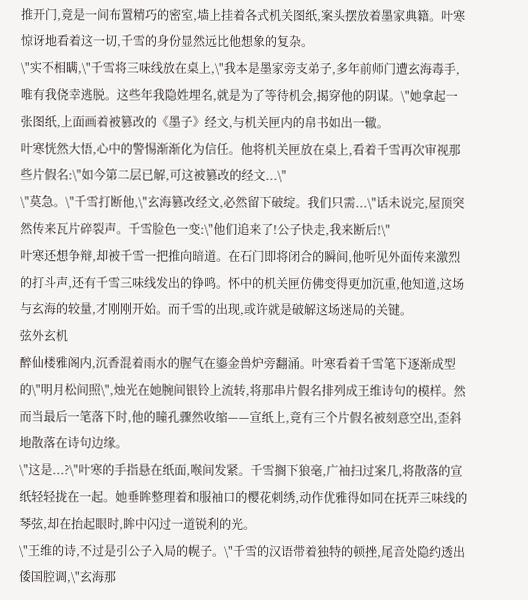推开门,竟是一间布置精巧的密室,墙上挂着各式机关图纸,案头摆放着墨家典籍。叶寒惊讶地看着这一切,千雪的身份显然远比他想象的复杂。
\"实不相瞒,\"千雪将三味线放在桌上,\"我本是墨家旁支弟子,多年前师门遭玄海毒手,唯有我侥幸逃脱。这些年我隐姓埋名,就是为了等待机会,揭穿他的阴谋。\"她拿起一张图纸,上面画着被篡改的《墨子》经文,与机关匣内的帛书如出一辙。
叶寒恍然大悟,心中的警惕渐渐化为信任。他将机关匣放在桌上,看着千雪再次审视那些片假名:\"如今第二层已解,可这被篡改的经文...\"
\"莫急。\"千雪打断他,\"玄海篡改经文,必然留下破绽。我们只需...\"话未说完,屋顶突然传来瓦片碎裂声。千雪脸色一变:\"他们追来了!公子快走,我来断后!\"
叶寒还想争辩,却被千雪一把推向暗道。在石门即将闭合的瞬间,他听见外面传来激烈的打斗声,还有千雪三味线发出的铮鸣。怀中的机关匣仿佛变得更加沉重,他知道,这场与玄海的较量,才刚刚开始。而千雪的出现,或许就是破解这场迷局的关键。
弦外玄机
醉仙楼雅阁内,沉香混着雨水的腥气在鎏金兽炉旁翻涌。叶寒看着千雪笔下逐渐成型的\"明月松间照\",烛光在她腕间银铃上流转,将那串片假名排列成王维诗句的模样。然而当最后一笔落下时,他的瞳孔骤然收缩——宣纸上,竟有三个片假名被刻意空出,歪斜地散落在诗句边缘。
\"这是...?\"叶寒的手指悬在纸面,喉间发紧。千雪搁下狼毫,广袖扫过案几,将散落的宣纸轻轻拢在一起。她垂眸整理着和服袖口的樱花刺绣,动作优雅得如同在抚弄三味线的琴弦,却在抬起眼时,眸中闪过一道锐利的光。
\"王维的诗,不过是引公子入局的幌子。\"千雪的汉语带着独特的顿挫,尾音处隐约透出倭国腔调,\"玄海那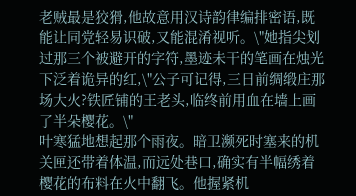老贼最是狡猾,他故意用汉诗韵律编排密语,既能让同党轻易识破,又能混淆视听。\"她指尖划过那三个被避开的字符,墨迹未干的笔画在烛光下泛着诡异的红,\"公子可记得,三日前绸缎庄那场大火?铁匠铺的王老头,临终前用血在墙上画了半朵樱花。\"
叶寒猛地想起那个雨夜。暗卫濒死时塞来的机关匣还带着体温,而远处巷口,确实有半幅绣着樱花的布料在火中翻飞。他握紧机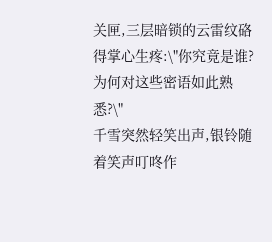关匣,三层暗锁的云雷纹硌得掌心生疼:\"你究竟是谁?为何对这些密语如此熟悉?\"
千雪突然轻笑出声,银铃随着笑声叮咚作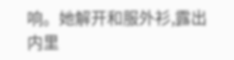响。她解开和服外衫,露出内里